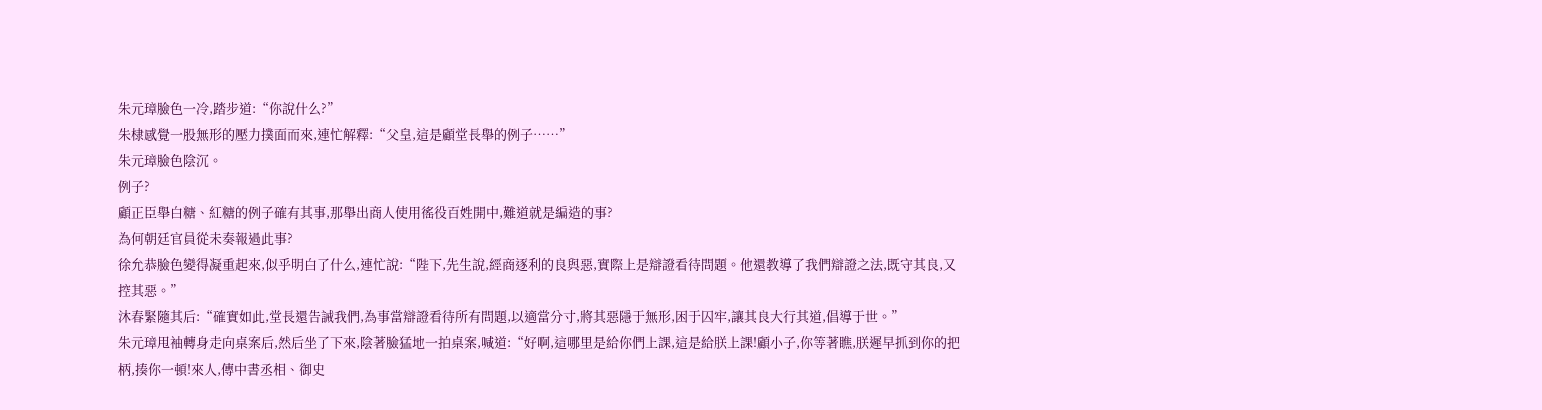朱元璋臉色一冷,踏步道:“你說什么?”
朱棣感覺一股無形的壓力撲面而來,連忙解釋:“父皇,這是顧堂長舉的例子……”
朱元璋臉色陰沉。
例子?
顧正臣舉白糖、紅糖的例子確有其事,那舉出商人使用徭役百姓開中,難道就是編造的事?
為何朝廷官員從未奏報過此事?
徐允恭臉色變得凝重起來,似乎明白了什么,連忙說:“陛下,先生說,經商逐利的良與惡,實際上是辯證看待問題。他還教導了我們辯證之法,既守其良,又控其惡。”
沐春緊隨其后:“確實如此,堂長還告誡我們,為事當辯證看待所有問題,以適當分寸,將其惡隱于無形,困于囚牢,讓其良大行其道,倡導于世。”
朱元璋甩袖轉身走向桌案后,然后坐了下來,陰著臉猛地一拍桌案,喊道:“好啊,這哪里是給你們上課,這是給朕上課!顧小子,你等著瞧,朕遲早抓到你的把柄,揍你一頓!來人,傳中書丞相、御史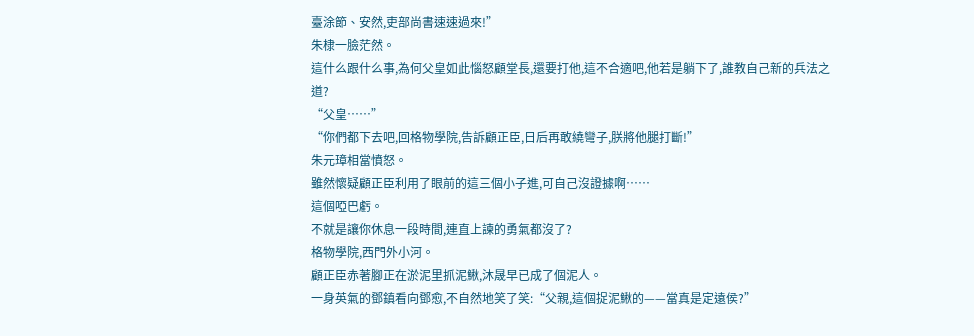臺涂節、安然,吏部尚書速速過來!”
朱棣一臉茫然。
這什么跟什么事,為何父皇如此惱怒顧堂長,還要打他,這不合適吧,他若是躺下了,誰教自己新的兵法之道?
“父皇……”
“你們都下去吧,回格物學院,告訴顧正臣,日后再敢繞彎子,朕將他腿打斷!”
朱元璋相當憤怒。
雖然懷疑顧正臣利用了眼前的這三個小子進,可自己沒證據啊……
這個啞巴虧。
不就是讓你休息一段時間,連直上諫的勇氣都沒了?
格物學院,西門外小河。
顧正臣赤著腳正在淤泥里抓泥鰍,沐晟早已成了個泥人。
一身英氣的鄧鎮看向鄧愈,不自然地笑了笑:“父親,這個捉泥鰍的——當真是定遠侯?”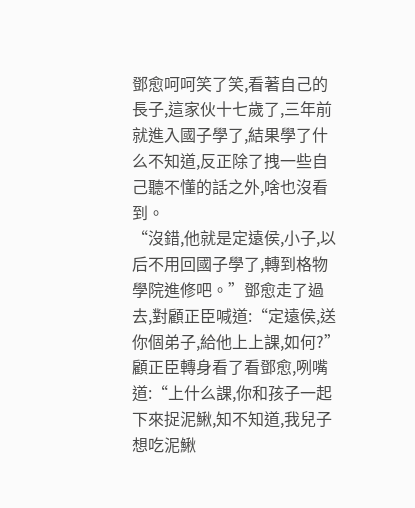鄧愈呵呵笑了笑,看著自己的長子,這家伙十七歲了,三年前就進入國子學了,結果學了什么不知道,反正除了拽一些自己聽不懂的話之外,啥也沒看到。
“沒錯,他就是定遠侯,小子,以后不用回國子學了,轉到格物學院進修吧。”鄧愈走了過去,對顧正臣喊道:“定遠侯,送你個弟子,給他上上課,如何?”
顧正臣轉身看了看鄧愈,咧嘴道:“上什么課,你和孩子一起下來捉泥鰍,知不知道,我兒子想吃泥鰍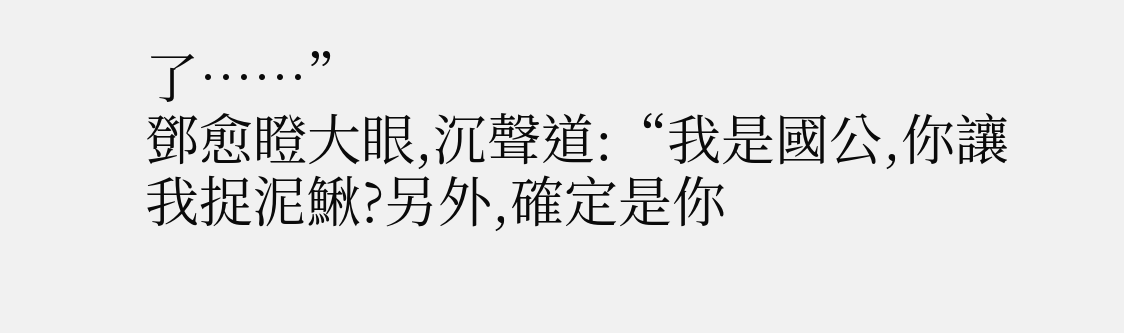了……”
鄧愈瞪大眼,沉聲道:“我是國公,你讓我捉泥鰍?另外,確定是你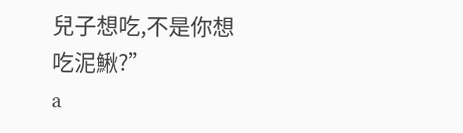兒子想吃,不是你想吃泥鰍?”
a